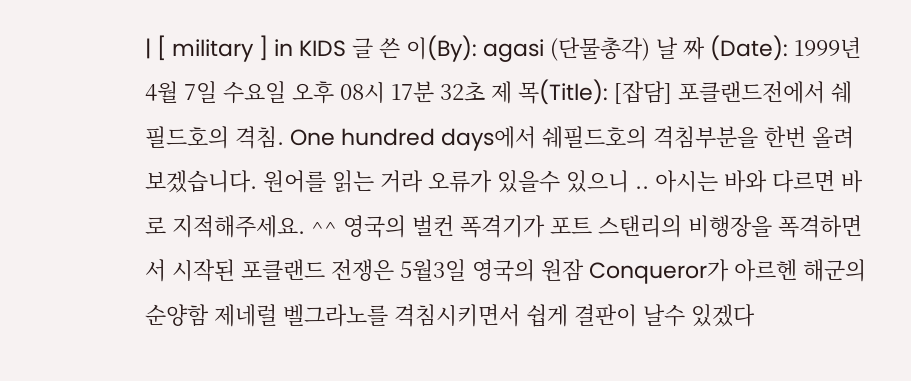| [ military ] in KIDS 글 쓴 이(By): agasi (단물총각) 날 짜 (Date): 1999년 4월 7일 수요일 오후 08시 17분 32초 제 목(Title): [잡담] 포클랜드전에서 쉐필드호의 격침. One hundred days에서 쉐필드호의 격침부분을 한번 올려보겠습니다. 원어를 읽는 거라 오류가 있을수 있으니 .. 아시는 바와 다르면 바로 지적해주세요. ^^ 영국의 벌컨 폭격기가 포트 스탠리의 비행장을 폭격하면서 시작된 포클랜드 전쟁은 5월3일 영국의 원잠 Conqueror가 아르헨 해군의 순양함 제네럴 벨그라노를 격침시키면서 쉽게 결판이 날수 있겠다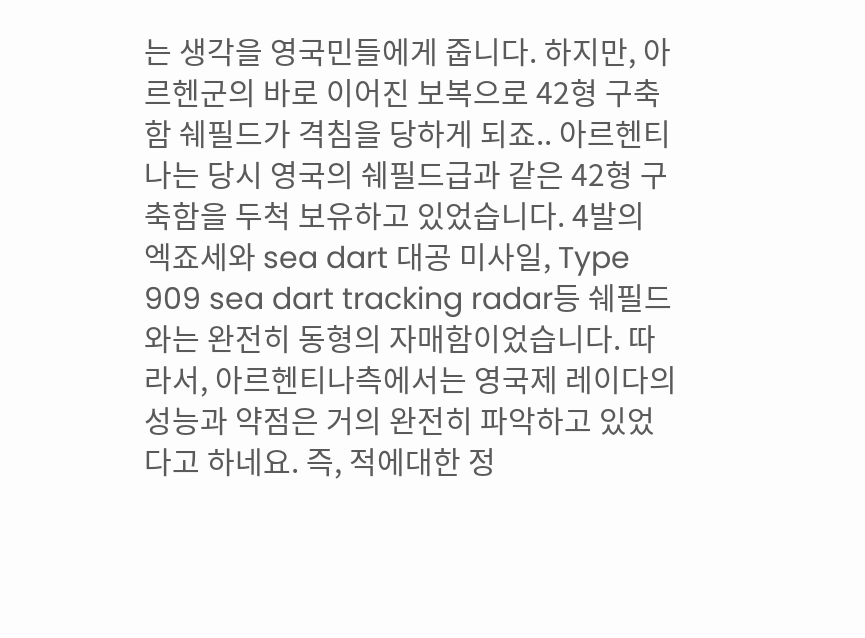는 생각을 영국민들에게 줍니다. 하지만, 아르헨군의 바로 이어진 보복으로 42형 구축함 쉐필드가 격침을 당하게 되죠.. 아르헨티나는 당시 영국의 쉐필드급과 같은 42형 구축함을 두척 보유하고 있었습니다. 4발의 엑죠세와 sea dart 대공 미사일, Type 909 sea dart tracking radar등 쉐필드와는 완전히 동형의 자매함이었습니다. 따라서, 아르헨티나측에서는 영국제 레이다의 성능과 약점은 거의 완전히 파악하고 있었다고 하네요. 즉, 적에대한 정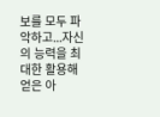보를 모두 파악하고...자신의 능력을 최대한 활용해 얻은 아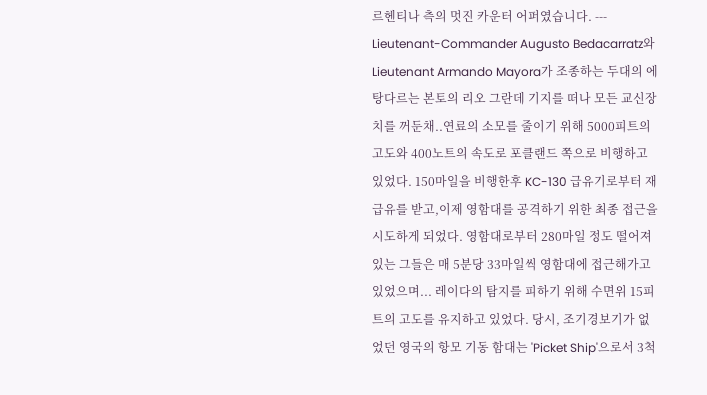르헨티나 측의 멋진 카운터 어퍼였습니다. --- Lieutenant-Commander Augusto Bedacarratz와 Lieutenant Armando Mayora가 조종하는 두대의 에탕다르는 본토의 리오 그란데 기지를 떠나 모든 교신장치를 꺼둔채..연료의 소모를 줄이기 위해 5000피트의 고도와 400노트의 속도로 포클랜드 쪽으로 비행하고 있었다. 150마일을 비행한후 KC-130 급유기로부터 재급유를 받고,이제 영함대를 공격하기 위한 최종 접근을 시도하게 되었다. 영함대로부터 280마일 정도 떨어져 있는 그들은 매 5분당 33마일씩 영함대에 접근해가고 있었으며... 레이다의 탐지를 피하기 위해 수면위 15피트의 고도를 유지하고 있었다. 당시, 조기경보기가 없었던 영국의 항모 기동 함대는 'Picket Ship'으로서 3척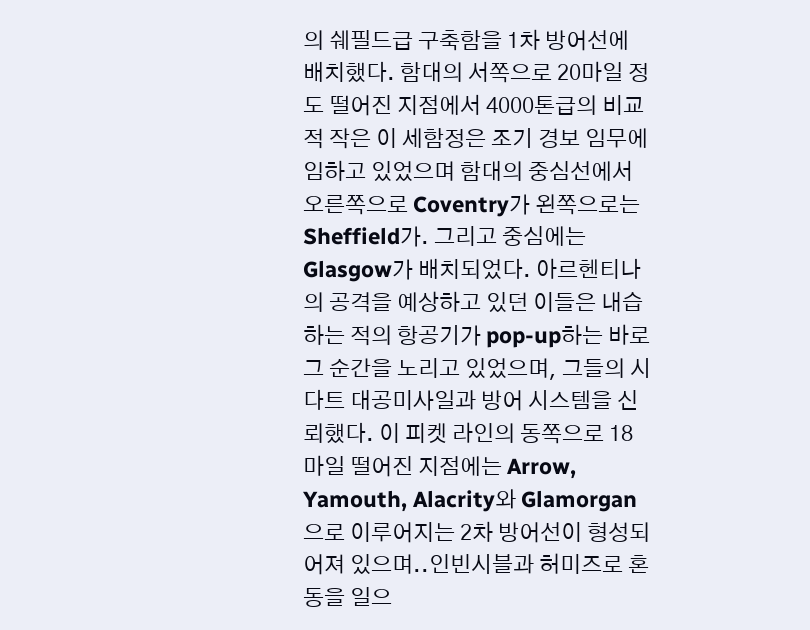의 쉐필드급 구축함을 1차 방어선에 배치했다. 함대의 서쪽으로 20마일 정도 떨어진 지점에서 4000톤급의 비교적 작은 이 세함정은 조기 경보 임무에 임하고 있었으며 함대의 중심선에서 오른쪽으로 Coventry가 왼쪽으로는 Sheffield가. 그리고 중심에는 Glasgow가 배치되었다. 아르헨티나의 공격을 예상하고 있던 이들은 내습하는 적의 항공기가 pop-up하는 바로 그 순간을 노리고 있었으며, 그들의 시 다트 대공미사일과 방어 시스템을 신뢰했다. 이 피켓 라인의 동쪽으로 18마일 떨어진 지점에는 Arrow, Yamouth, Alacrity와 Glamorgan으로 이루어지는 2차 방어선이 형성되어져 있으며..인빈시블과 허미즈로 혼동을 일으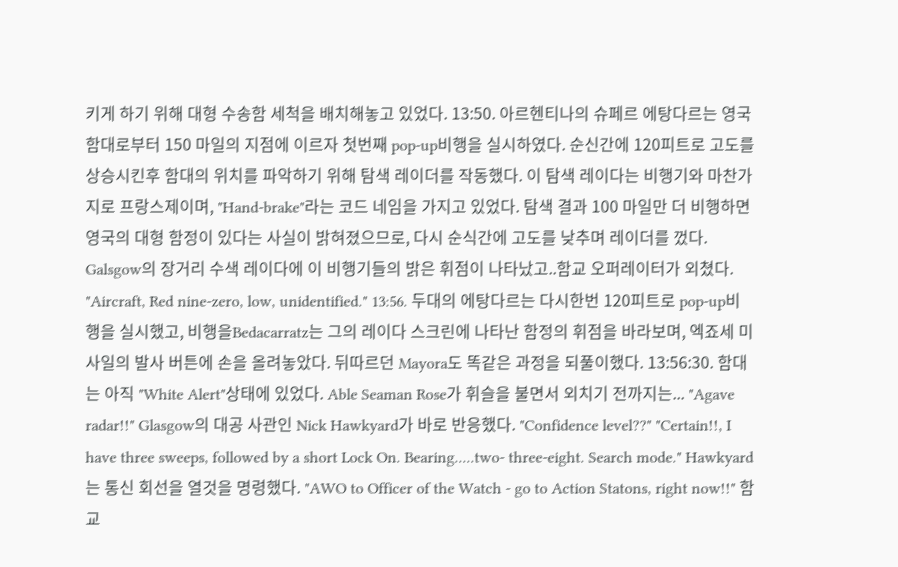키게 하기 위해 대형 수송함 세척을 배치해놓고 있었다. 13:50. 아르헨티나의 슈페르 에탕다르는 영국함대로부터 150 마일의 지점에 이르자 첫번째 pop-up비행을 실시하였다. 순신간에 120피트로 고도를 상승시킨후 함대의 위치를 파악하기 위해 탐색 레이더를 작동했다. 이 탐색 레이다는 비행기와 마찬가지로 프랑스제이며, "Hand-brake"라는 코드 네임을 가지고 있었다. 탐색 결과 100 마일만 더 비행하면 영국의 대형 함정이 있다는 사실이 밝혀졌으므로, 다시 순식간에 고도를 낮추며 레이더를 껐다. Galsgow의 장거리 수색 레이다에 이 비행기들의 밝은 휘점이 나타났고..함교 오퍼레이터가 외쳤다. "Aircraft, Red nine-zero, low, unidentified." 13:56. 두대의 에탕다르는 다시한번 120피트로 pop-up비행을 실시했고, 비행을Bedacarratz는 그의 레이다 스크린에 나타난 함정의 휘점을 바라보며, 엑죠세 미사일의 발사 버튼에 손을 올려놓았다. 뒤따르던 Mayora도 똑같은 과정을 되풀이했다. 13:56:30. 함대는 아직 "White Alert"상태에 있었다. Able Seaman Rose가 휘슬을 불면서 외치기 전까지는... "Agave radar!!" Glasgow의 대공 사관인 Nick Hawkyard가 바로 반응했다. "Confidence level??" "Certain!!, I have three sweeps, followed by a short Lock On. Bearing.....two- three-eight. Search mode." Hawkyard는 통신 회선을 열것을 명령했다. "AWO to Officer of the Watch - go to Action Statons, right now!!" 함교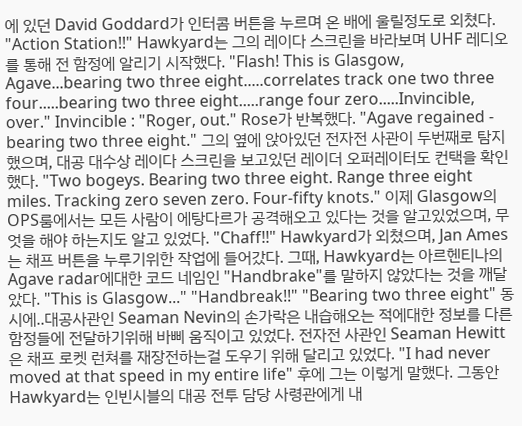에 있던 David Goddard가 인터콤 버튼을 누르며 온 배에 울릴정도로 외쳤다. "Action Station!!" Hawkyard는 그의 레이다 스크린을 바라보며 UHF 레디오를 통해 전 함정에 알리기 시작했다. "Flash! This is Glasgow, Agave...bearing two three eight.....correlates track one two three four.....bearing two three eight.....range four zero.....Invincible, over." Invincible : "Roger, out." Rose가 반복했다. "Agave regained - bearing two three eight." 그의 옆에 앉아있던 전자전 사관이 두번째로 탐지했으며, 대공 대수상 레이다 스크린을 보고있던 레이더 오퍼레이터도 컨택을 확인했다. "Two bogeys. Bearing two three eight. Range three eight miles. Tracking zero seven zero. Four-fifty knots." 이제 Glasgow의 OPS룸에서는 모든 사람이 에탕다르가 공격해오고 있다는 것을 알고있었으며, 무엇을 해야 하는지도 알고 있었다. "Chaff!!" Hawkyard가 외쳤으며, Jan Ames는 채프 버튼을 누루기위한 작업에 들어갔다. 그때, Hawkyard는 아르헨티나의 Agave radar에대한 코드 네임인 "Handbrake"를 말하지 않았다는 것을 깨달았다. "This is Glasgow..." "Handbreak!!" "Bearing two three eight" 동시에..대공사관인 Seaman Nevin의 손가락은 내습해오는 적에대한 정보를 다른 함정들에 전달하기위해 바삐 움직이고 있었다. 전자전 사관인 Seaman Hewitt은 채프 로켓 런쳐를 재장전하는걸 도우기 위해 달리고 있었다. "I had never moved at that speed in my entire life" 후에 그는 이렇게 말했다. 그동안 Hawkyard는 인빈시블의 대공 전투 담당 사령관에게 내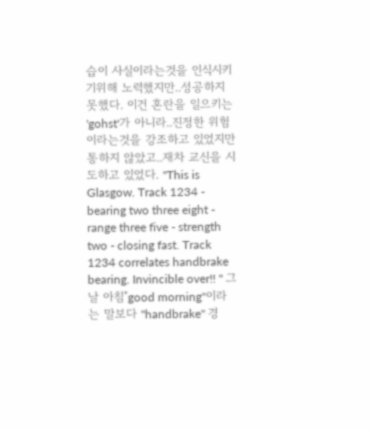습이 사실이라는것을 인식시키기위해 노력했지만..성공하지 못했다. 이건 혼란을 일으키는 'gohst'가 아니라..진정한 위험이라는것을 강조하고 있었지만 통하지 않았고..재차 교신을 시도하고 있었다. "This is Glasgow. Track 1234 - bearing two three eight - range three five - strength two - closing fast. Track 1234 correlates handbrake bearing. Invincible over!! " 그날 아침"good morning"이라는 말보다 "handbrake" 경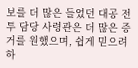보를 더 많은 들었던 대공 전투 담당 사령관은 더 많은 증거를 원했으며, 쉽게 믿으려 하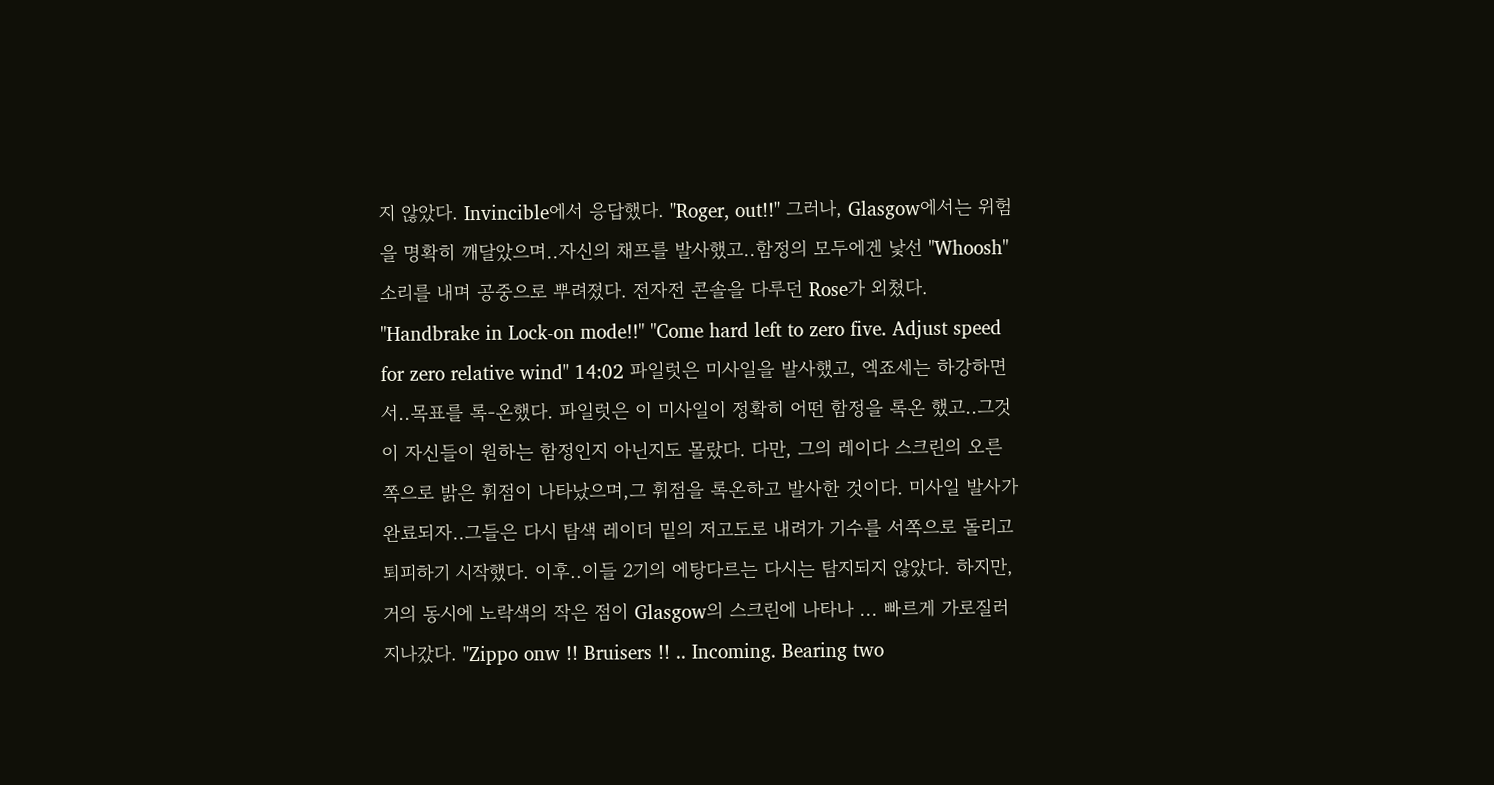지 않았다. Invincible에서 응답했다. "Roger, out!!" 그러나, Glasgow에서는 위험을 명확히 깨달았으며..자신의 채프를 발사했고..함정의 모두에겐 낯선 "Whoosh" 소리를 내며 공중으로 뿌려졌다. 전자전 콘솔을 다루던 Rose가 외쳤다. "Handbrake in Lock-on mode!!" "Come hard left to zero five. Adjust speed for zero relative wind" 14:02 파일럿은 미사일을 발사했고, 엑죠세는 하강하면서..목표를 록-온했다. 파일럿은 이 미사일이 정확히 어떤 함정을 록온 했고..그것이 자신들이 원하는 함정인지 아닌지도 몰랐다. 다만, 그의 레이다 스크린의 오른쪽으로 밝은 휘점이 나타났으며,그 휘점을 록온하고 발사한 것이다. 미사일 발사가 완료되자..그들은 다시 탐색 레이더 밑의 저고도로 내려가 기수를 서쪽으로 돌리고 퇴피하기 시작했다. 이후..이들 2기의 에탕다르는 다시는 탐지되지 않았다. 하지만, 거의 동시에 노락색의 작은 점이 Glasgow의 스크린에 나타나 ... 빠르게 가로질러 지나갔다. "Zippo onw !! Bruisers !! .. Incoming. Bearing two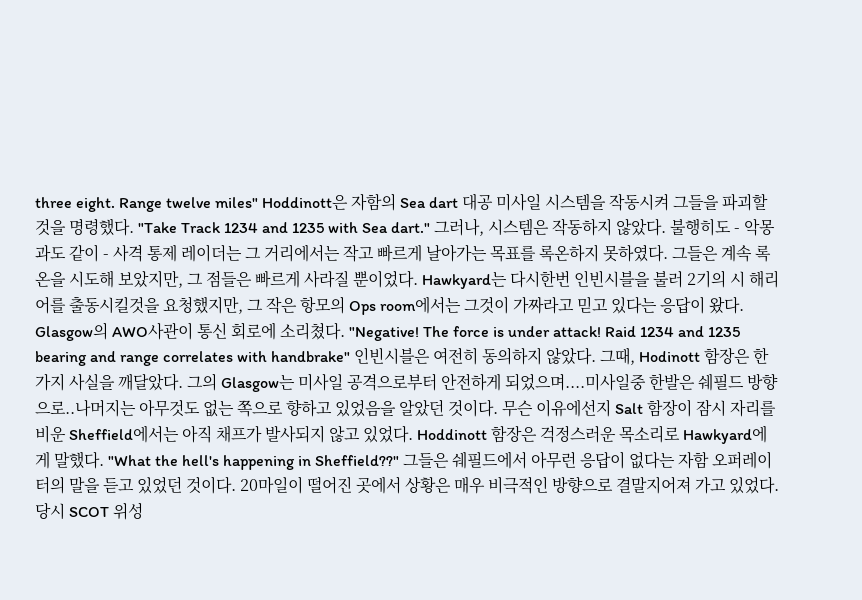three eight. Range twelve miles" Hoddinott은 자함의 Sea dart 대공 미사일 시스템을 작동시켜 그들을 파괴할것을 명령했다. "Take Track 1234 and 1235 with Sea dart." 그러나, 시스템은 작동하지 않았다. 불행히도 - 악몽과도 같이 - 사격 통제 레이더는 그 거리에서는 작고 빠르게 날아가는 목표를 록온하지 못하였다. 그들은 계속 록온을 시도해 보았지만, 그 점들은 빠르게 사라질 뿐이었다. Hawkyard는 다시한번 인빈시블을 불러 2기의 시 해리어를 출동시킬것을 요청했지만, 그 작은 항모의 Ops room에서는 그것이 가짜라고 믿고 있다는 응답이 왔다. Glasgow의 AWO사관이 통신 회로에 소리쳤다. "Negative! The force is under attack! Raid 1234 and 1235 bearing and range correlates with handbrake" 인빈시블은 여전히 동의하지 않았다. 그때, Hodinott 함장은 한가지 사실을 깨달았다. 그의 Glasgow는 미사일 공격으로부터 안전하게 되었으며....미사일중 한발은 쉐필드 방향으로..나머지는 아무것도 없는 쪽으로 향하고 있었음을 알았던 것이다. 무슨 이유에선지 Salt 함장이 잠시 자리를 비운 Sheffield에서는 아직 채프가 발사되지 않고 있었다. Hoddinott 함장은 걱정스러운 목소리로 Hawkyard에게 말했다. "What the hell's happening in Sheffield??" 그들은 쉐필드에서 아무런 응답이 없다는 자함 오퍼레이터의 말을 듣고 있었던 것이다. 20마일이 떨어진 곳에서 상황은 매우 비극적인 방향으로 결말지어져 가고 있었다. 당시 SCOT 위성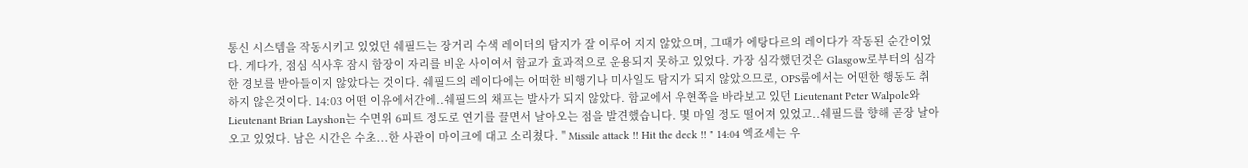통신 시스템을 작동시키고 있었던 쉐필드는 장거리 수색 레이더의 탐지가 잘 이루어 지지 않았으며, 그때가 에탕다르의 레이다가 작동된 순간이었다. 게다가, 점심 식사후 잠시 함장이 자리를 비운 사이여서 함교가 효과적으로 운용되지 못하고 있었다. 가장 심각했던것은 Glasgow로부터의 심각한 경보를 받아들이지 않았다는 것이다. 쉐필드의 레이다에는 어떠한 비행기나 미사일도 탐지가 되지 않았으므로, OPS룸에서는 어떤한 행동도 취하지 않은것이다. 14:03 어떤 이유에서간에..쉐필드의 채프는 발사가 되지 않았다. 함교에서 우현쪽을 바라보고 있던 Lieutenant Peter Walpole와 Lieutenant Brian Layshon는 수면위 6피트 정도로 연기를 끌면서 날아오는 점을 발견했습니다. 몇 마일 정도 떨어져 있었고..쉐필드를 향해 곧장 날아오고 있었다. 남은 시간은 수초...한 사관이 마이크에 대고 소리쳤다. " Missile attack !! Hit the deck !! " 14:04 엑죠세는 우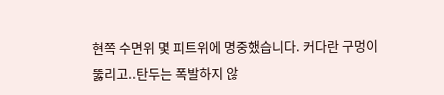현쪽 수면위 몇 피트위에 명중했습니다. 커다란 구멍이 뚫리고..탄두는 폭발하지 않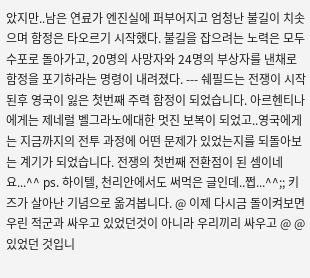았지만..남은 연료가 엔진실에 퍼부어지고 엄청난 불길이 치솟으며 함정은 타오르기 시작했다. 불길을 잡으려는 노력은 모두 수포로 돌아가고, 20명의 사망자와 24명의 부상자를 낸채로 함정을 포기하라는 명령이 내려졌다. --- 쉐필드는 전쟁이 시작된후 영국이 잃은 첫번째 주력 함정이 되었습니다. 아르헨티나에게는 제네럴 벨그라노에대한 멋진 보복이 되었고..영국에게는 지금까지의 전투 과정에 어떤 문제가 있었는지를 되돌아보는 계기가 되었습니다. 전쟁의 첫번째 전환점이 된 셈이네요...^^ ps. 하이텔, 천리안에서도 써먹은 글인데..쩝...^^;; 키즈가 살아난 기념으로 옮겨봅니다. @ 이제 다시금 돌이켜보면 우린 적군과 싸우고 있었던것이 아니라 우리끼리 싸우고 @ @ 있었던 것입니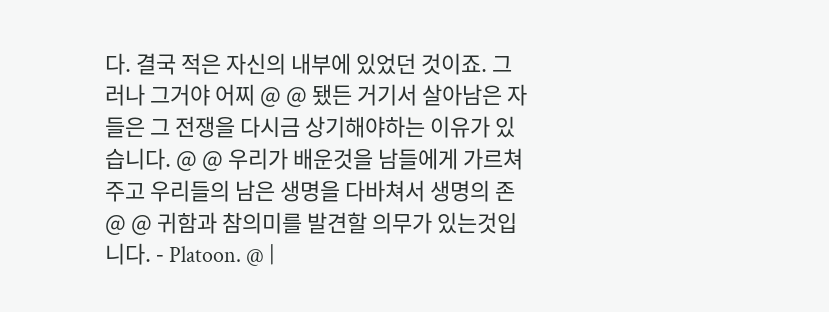다. 결국 적은 자신의 내부에 있었던 것이죠. 그러나 그거야 어찌 @ @ 됐든 거기서 살아남은 자들은 그 전쟁을 다시금 상기해야하는 이유가 있습니다. @ @ 우리가 배운것을 남들에게 가르쳐주고 우리들의 남은 생명을 다바쳐서 생명의 존 @ @ 귀함과 참의미를 발견할 의무가 있는것입니다. - Platoon. @ |